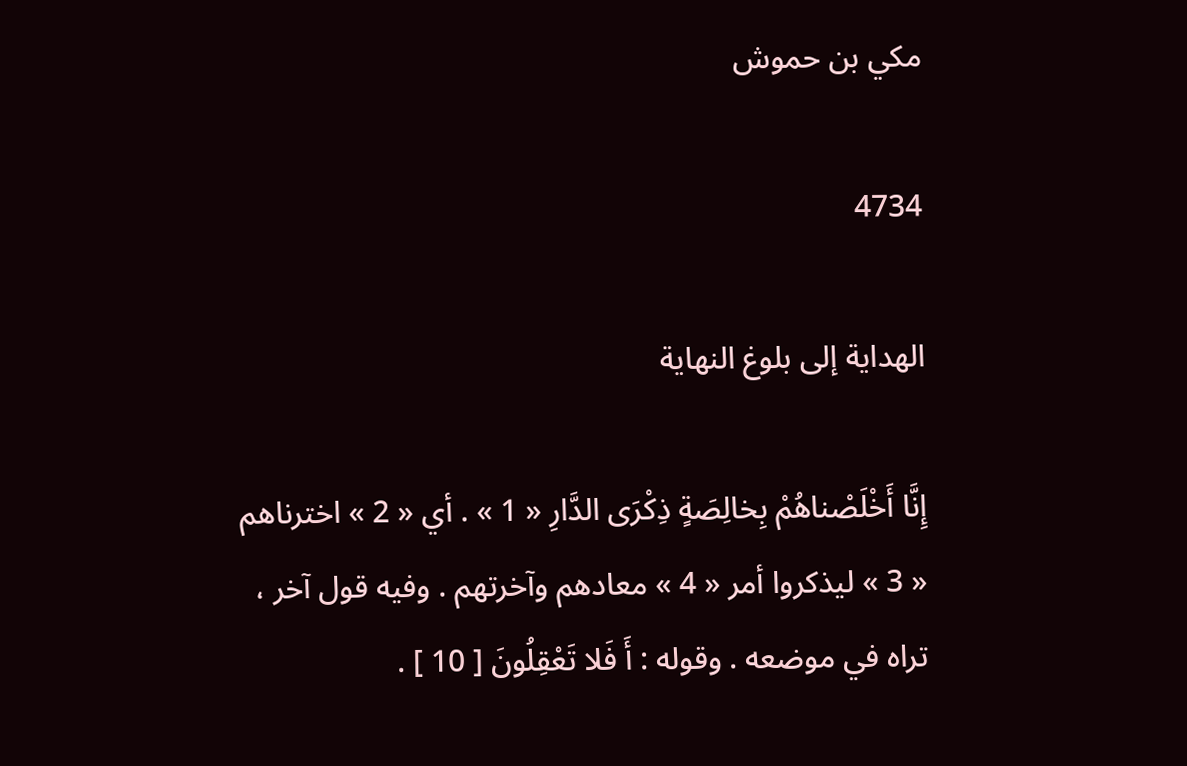مكي بن حموش

4734

الهداية إلى بلوغ النهاية

إِنَّا أَخْلَصْناهُمْ بِخالِصَةٍ ذِكْرَى الدَّارِ « 1 » . أي « 2 » اخترناهم « 3 » ليذكروا أمر « 4 » معادهم وآخرتهم . وفيه قول آخر ، تراه في موضعه . وقوله : أَ فَلا تَعْقِلُونَ [ 10 ] .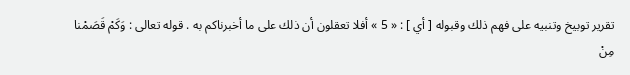تقرير توبيخ وتنبيه على فهم ذلك وقبوله [ أي ] : « 5 » أفلا تعقلون أن ذلك على ما أخبرناكم به . قوله تعالى : وَكَمْ قَصَمْنا مِنْ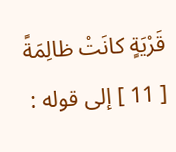قَرْيَةٍ كانَتْ ظالِمَةً [ 11 ] إلى قوله :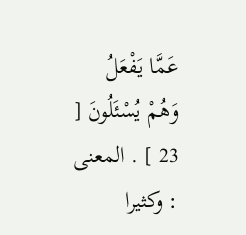عَمَّا يَفْعَلُ وَهُمْ يُسْئَلُونَ [ 23 ] . المعنى : وكثيرا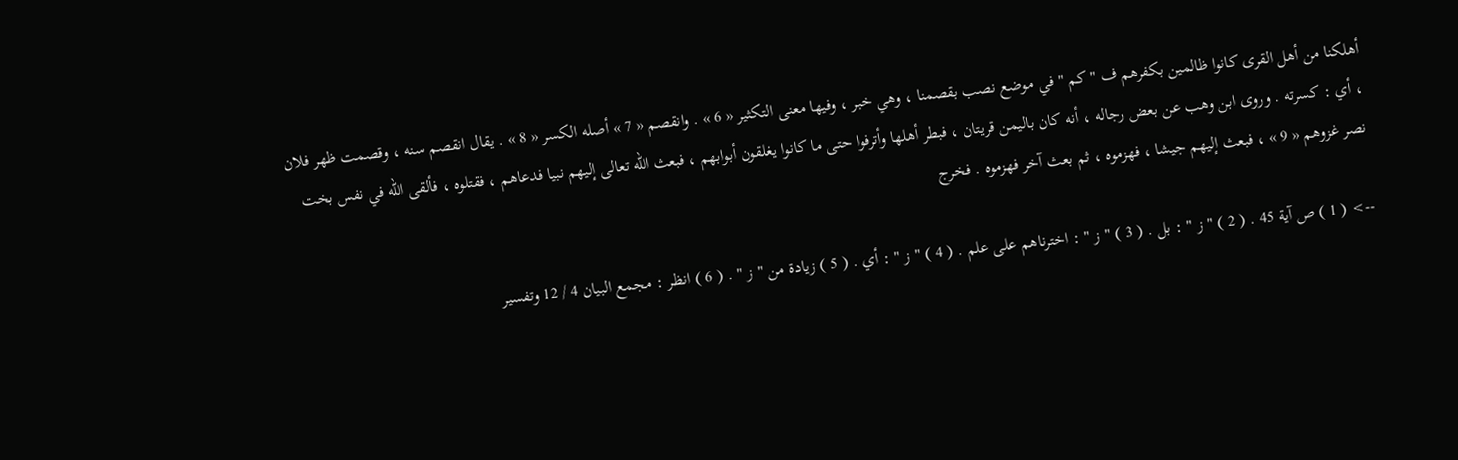أهلكنا من أهل القرى كانوا ظالمين بكفرهم ف " كم " في موضع نصب بقصمنا ، وهي خبر ، وفيها معنى التكثير « 6 » . وانقصم « 7 » أصله الكسر « 8 » . يقال انقصم سنه ، وقصمت ظهر فلان ، أي : كسرته . وروى ابن وهب عن بعض رجاله ، أنه كان باليمن قريتان ، فبطر أهلها وأترفوا حتى ما كانوا يغلقون أبوابهم ، فبعث اللّه تعالى إليهم نبيا فدعاهم ، فقتلوه ، فألقى اللّه في نفس بخت نصر غزوهم « 9 » ، فبعث إليهم جيشا ، فهزموه ، ثم بعث آخر فهزموه . فخرج

--> ( 1 ) ص آية 45 . ( 2 ) " ز " : بل . ( 3 ) " ز " : اخترناهم على علم . ( 4 ) " ز " : أي . ( 5 ) زيادة من " ز " . ( 6 ) انظر : مجمع البيان 4 / 12 وتفسير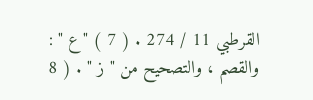القرطبي 11 / 274 . ( 7 ) " ع " : والقصم ، والتصحيح من " ز " . ( 8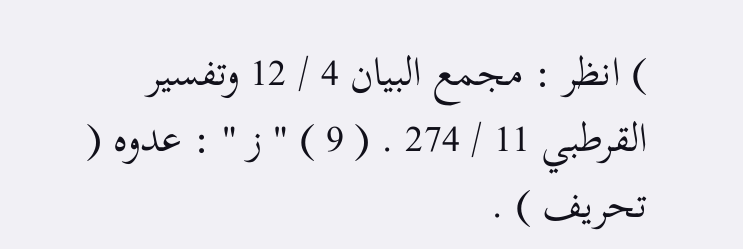) انظر : مجمع البيان 4 / 12 وتفسير القرطبي 11 / 274 . ( 9 ) " ز " : عدوه ( تحريف ) .